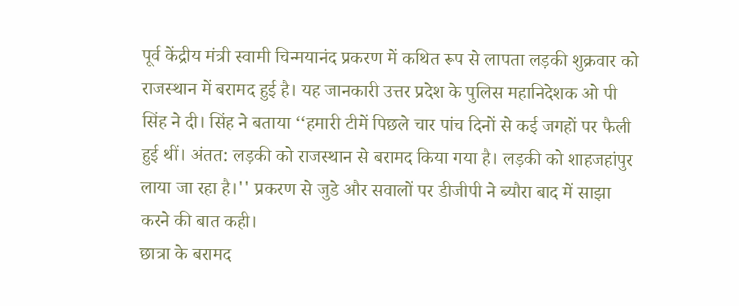पूर्व केंद्रीय मंत्री स्वामी चिन्मयानंद प्रकरण में कथित रूप से लापता लड़की शुक्रवार को राजस्थान में बरामद हुई है। यह जानकारी उत्तर प्रदेश के पुलिस महानिदेशक ओ पी सिंह ने दी। सिंह ने बताया ‘‘हमारी टीमें पिछले चार पांच दिनों से कई जगहों पर फैली हुई थीं। अंतत: लड़की को राजस्थान से बरामद किया गया है। लड़की को शाहजहांपुर लाया जा रहा है।'' प्रकरण से जुडे और सवालों पर डीजीपी ने ब्यौरा बाद में साझा करने की बात कही।
छात्रा के बरामद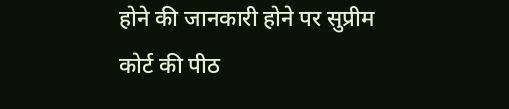होने की जानकारी होने पर सुप्रीम कोर्ट की पीठ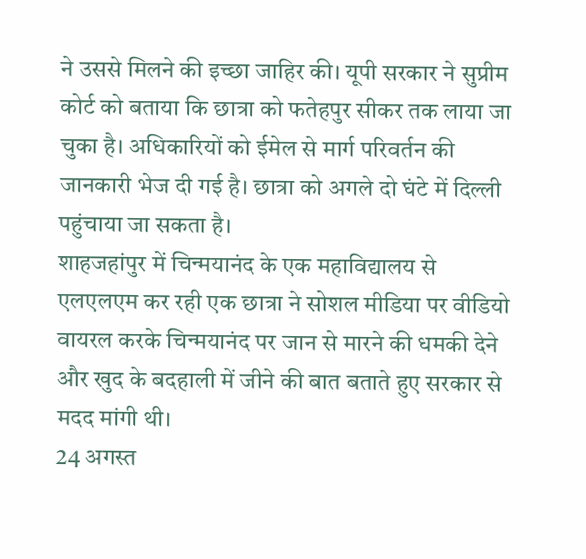ने उससे मिलने की इच्छा जाहिर की। यूपी सरकार ने सुप्रीम कोर्ट को बताया कि छात्रा को फतेहपुर सीकर तक लाया जा चुका है। अधिकारियों को ईमेल से मार्ग परिवर्तन की जानकारी भेज दी गई है। छात्रा को अगले दो घंटे में दिल्ली पहुंचाया जा सकता है।
शाहजहांपुर में चिन्मयानंद के एक महाविद्यालय से एलएलएम कर रही एक छात्रा ने सोशल मीडिया पर वीडियो वायरल करके चिन्मयानंद पर जान से मारने की धमकी देने और खुद के बदहाली में जीने की बात बताते हुए सरकार से मदद मांगी थी।
24 अगस्त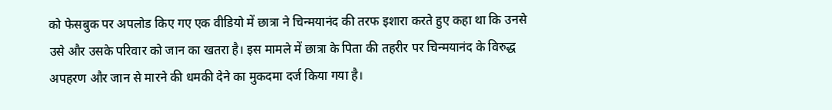को फेसबुक पर अपलोड किए गए एक वीडियो में छात्रा ने चिन्मयानंद की तरफ इशारा करते हुए कहा था कि उनसे उसे और उसके परिवार को जान का खतरा है। इस मामले में छात्रा के पिता की तहरीर पर चिन्मयानंद के विरुद्ध अपहरण और जान से मारने की धमकी देने का मुकदमा दर्ज किया गया है।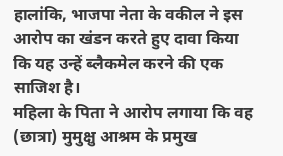हालांकि, भाजपा नेता के वकील ने इस आरोप का खंडन करते हुए दावा किया कि यह उन्हें ब्लैकमेल करने की एक साजिश है।
महिला के पिता ने आरोप लगाया कि वह (छात्रा) मुमुक्षु आश्रम के प्रमुख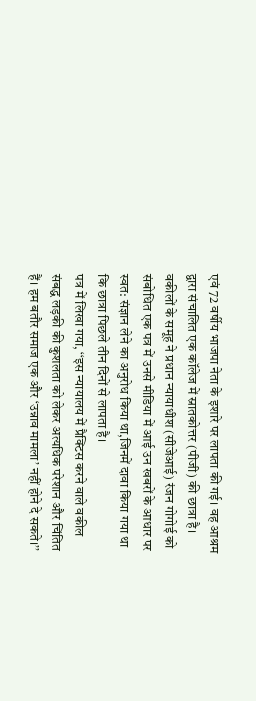एवं 72 वर्षीय भाजपा नेता के इशारे पर लापता की गई। वह आश्रम द्वारा संचालित एक कॉलेज में स्नातकोत्तर (पीजी) की छात्रा है। वकीलों के समूह ने प्रधान न्यायाधीश (सीजेआई) रंजन गोगोई को संबोधित एक पत्र में उनसे मीडिया में आई उन खबरों के आधार पर स्वत: संज्ञान लेने का अनुरोध किया था,जिनमें दावा किया गया था कि छात्रा पिछले तीन दिनों से लापता है।
पत्र में लिखा गया, ‘‘इस न्यायालय में प्रैक्टिस करने वाले वकील संबद्ध लड़की की कुशलता को लेकर अत्यधिक परेशान और चिंतित हैं। हम बतौर समाज एक और ‘उन्नाव मामला’ नहीं होने दे सकते।’’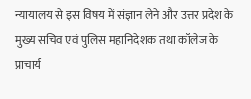न्यायालय से इस विषय में संज्ञान लेने और उत्तर प्रदेश के मुख्य सचिव एवं पुलिस महानिदेशक तथा कॉलेज के प्राचार्य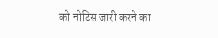को नोटिस जारी करने का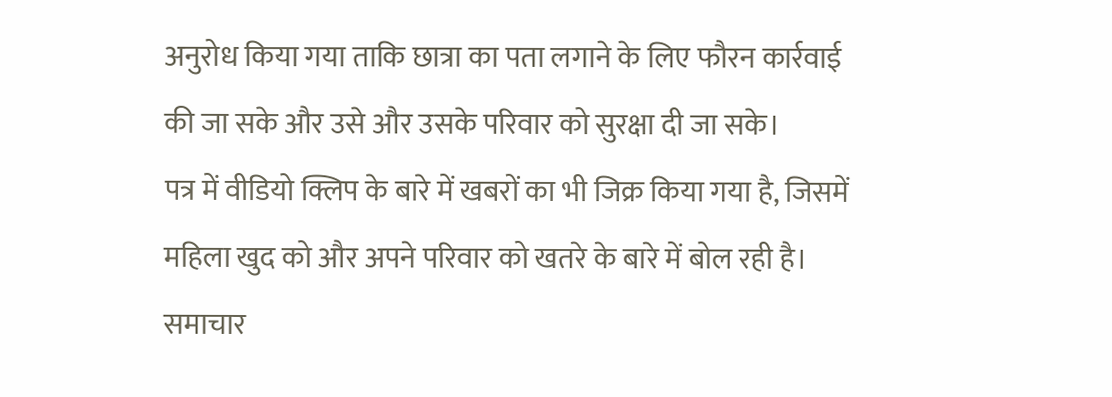अनुरोध किया गया ताकि छात्रा का पता लगाने के लिए फौरन कार्रवाई की जा सके और उसे और उसके परिवार को सुरक्षा दी जा सके।
पत्र में वीडियो क्लिप के बारे में खबरों का भी जिक्र किया गया है, जिसमें महिला खुद को और अपने परिवार को खतरे के बारे में बोल रही है।
समाचार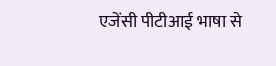एजेंसी पीटीआई भाषा से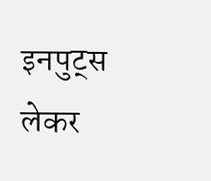इनपुट्स लेकर